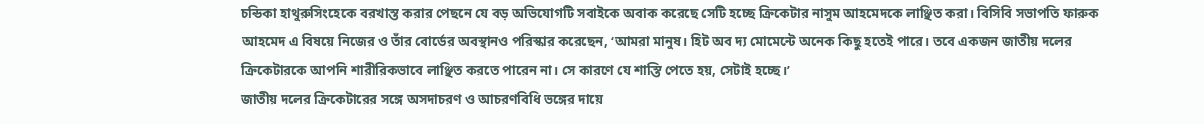চন্ডিকা হাথুরুসিংহেকে বরখাস্ত করার পেছনে যে বড় অভিযোগটি সবাইকে অবাক করেছে সেটি হচ্ছে ক্রিকেটার নাসুম আহমেদকে লাঞ্ছিত করা। বিসিবি সভাপতি ফারুক আহমেদ এ বিষয়ে নিজের ও তাঁর বোর্ডের অবস্থানও পরিস্কার করেছেন, ‘আমরা মানুষ। হিট অব দ্য মোমেন্টে অনেক কিছু হতেই পারে। তবে একজন জাতীয় দলের ক্রিকেটারকে আপনি শারীরিকভাবে লাঞ্ছিত করতে পারেন না। সে কারণে যে শাস্তি পেতে হয়, সেটাই হচ্ছে।’
জাতীয় দলের ক্রিকেটারের সঙ্গে অসদাচরণ ও আচরণবিধি ভঙ্গের দায়ে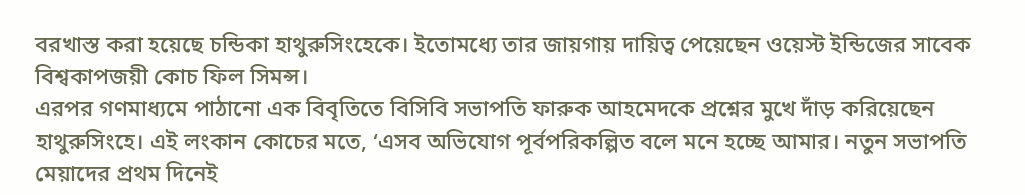বরখাস্ত করা হয়েছে চন্ডিকা হাথুরুসিংহেকে। ইতোমধ্যে তার জায়গায় দায়িত্ব পেয়েছেন ওয়েস্ট ইন্ডিজের সাবেক বিশ্বকাপজয়ী কোচ ফিল সিমন্স।
এরপর গণমাধ্যমে পাঠানো এক বিবৃতিতে বিসিবি সভাপতি ফারুক আহমেদকে প্রশ্নের মুখে দাঁড় করিয়েছেন হাথুরুসিংহে। এই লংকান কোচের মতে, ‘এসব অভিযোগ পূর্বপরিকল্পিত বলে মনে হচ্ছে আমার। নতুন সভাপতি মেয়াদের প্রথম দিনেই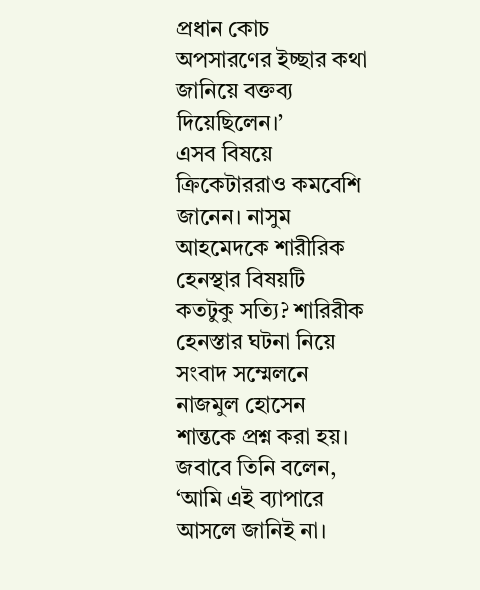প্রধান কোচ অপসারণের ইচ্ছার কথা জানিয়ে বক্তব্য দিয়েছিলেন।’
এসব বিষয়ে ক্রিকেটাররাও কমবেশি জানেন। নাসুম আহমেদকে শারীরিক হেনস্থার বিষয়টি কতটুকু সত্যি? শারিরীক হেনস্তার ঘটনা নিয়ে সংবাদ সম্মেলনে নাজমুল হোসেন শান্তকে প্রশ্ন করা হয়। জবাবে তিনি বলেন, ‘আমি এই ব্যাপারে আসলে জানিই না।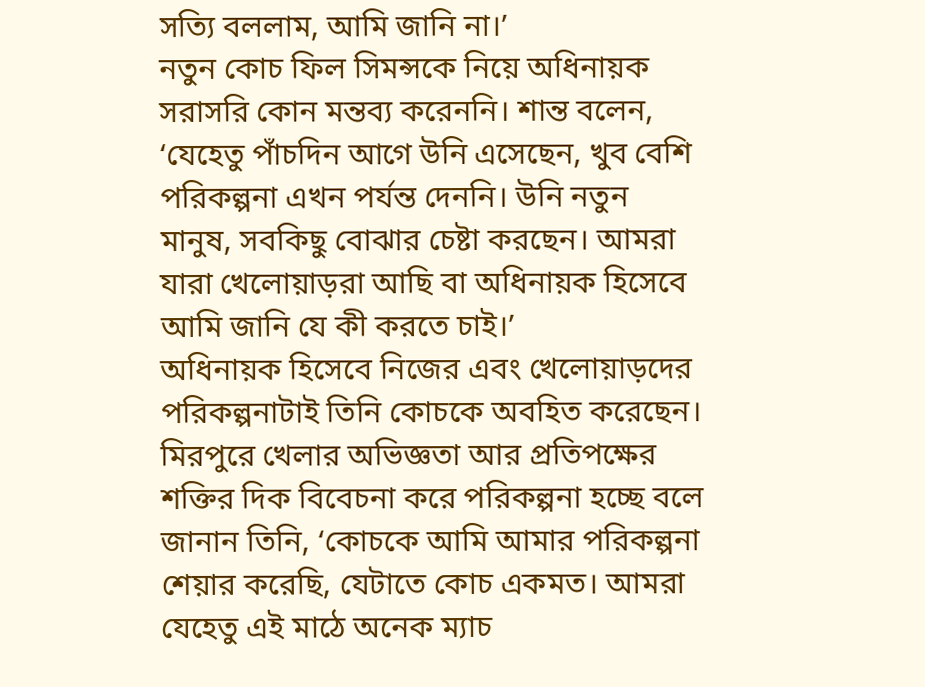সত্যি বললাম, আমি জানি না।’
নতুন কোচ ফিল সিমন্সকে নিয়ে অধিনায়ক সরাসরি কোন মন্তব্য করেননি। শান্ত বলেন, ‘যেহেতু পাঁচদিন আগে উনি এসেছেন, খুব বেশি পরিকল্পনা এখন পর্যন্ত দেননি। উনি নতুন মানুষ, সবকিছু বোঝার চেষ্টা করছেন। আমরা যারা খেলোয়াড়রা আছি বা অধিনায়ক হিসেবে আমি জানি যে কী করতে চাই।’
অধিনায়ক হিসেবে নিজের এবং খেলোয়াড়দের পরিকল্পনাটাই তিনি কোচকে অবহিত করেছেন। মিরপুরে খেলার অভিজ্ঞতা আর প্রতিপক্ষের শক্তির দিক বিবেচনা করে পরিকল্পনা হচ্ছে বলে জানান তিনি, ‘কোচকে আমি আমার পরিকল্পনা শেয়ার করেছি, যেটাতে কোচ একমত। আমরা যেহেতু এই মাঠে অনেক ম্যাচ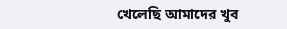খেলেছি আমাদের খুব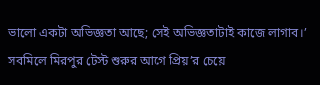ভালো একটা অভিজ্ঞতা আছে; সেই অভিজ্ঞতাটাই কাজে লাগাব।’
সবমিলে মিরপুর টেস্ট শুরুর আগে প্রিয়’র চেয়ে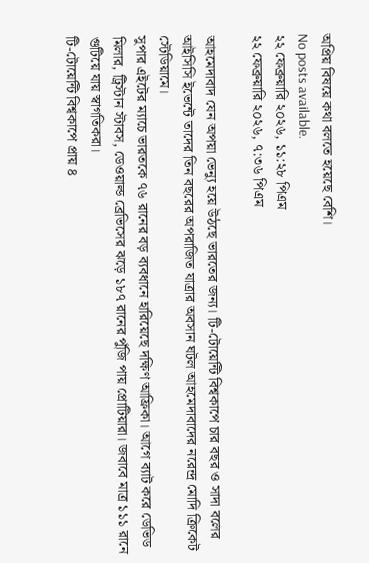অপ্রিয় বিষয়ে কথা বলতে হয়েছে বেশি।
No posts available.
২২ ফেব্রুয়ারি ২০২৬, ১১:২৮ পিএম
২২ ফেব্রুয়ারি ২০২৬, ৭:৩৬ পিএম

আহমেদাবাদ যেন অপয়া ভেন্যু হয়ে উঠছে ভারতের জন্য। টি-টোয়েন্টি বিশ্বকাপে চার বছর ও সাদা বলের আইসিসি ইভেন্টে তাদের তিন বছরের অপরাজিত যাত্রার অবসান ঘটল আহমেদাবাদের নরেন্দ্র মোদি ক্রিকেট স্টেডিয়ামে।
সুপার এইটের ম্যাচে ভারতকে ৭৬ রানের বড় ব্যবধানে হারিয়েছে দক্ষিণ আফ্রিকা। আগে ব্যাট করে ডেভিড মিলার, ট্রিস্টান স্টাবস, ডেওয়াল্ড ব্রেভিসের ঝড়ে ১৮৭ রানের পুঁজি পায় প্রোটিয়ারা। জবাবে মাত্র ১১১ রানে গুটিয়ে যায় স্বাগতিকরা।
টি-টোয়েন্টি বিশ্বকাপে প্রায় ৪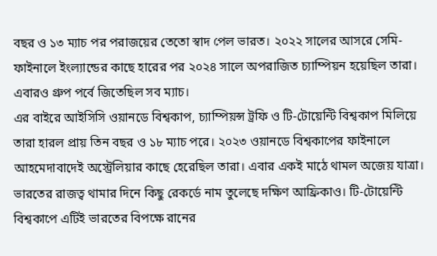বছর ও ১৩ ম্যাচ পর পরাজয়ের তেতো স্বাদ পেল ভারত। ২০২২ সালের আসরে সেমি-ফাইনালে ইংল্যান্ডের কাছে হারের পর ২০২৪ সালে অপরাজিত চ্যাম্পিয়ন হয়েছিল তারা। এবারও গ্রুপ পর্বে জিতেছিল সব ম্যাচ।
এর বাইরে আইসিসি ওয়ানডে বিশ্বকাপ, চ্যাম্পিয়ন্স ট্রফি ও টি-টোয়েন্টি বিশ্বকাপ মিলিয়ে তারা হারল প্রায় তিন বছর ও ১৮ ম্যাচ পরে। ২০২৩ ওয়ানডে বিশ্বকাপের ফাইনালে আহমেদাবাদেই অস্ট্রেলিয়ার কাছে হেরেছিল তারা। এবার একই মাঠে থামল অজেয় যাত্রা।
ভারতের রাজত্ব থামার দিনে কিছু রেকর্ডে নাম তুলেছে দক্ষিণ আফ্রিকাও। টি-টোয়েন্টি বিশ্বকাপে এটিই ভারতের বিপক্ষে রানের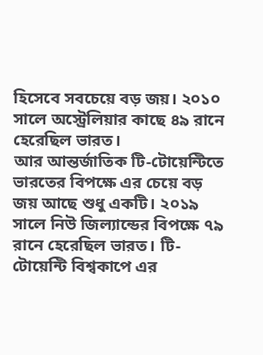হিসেবে সবচেয়ে বড় জয়। ২০১০ সালে অস্ট্রেলিয়ার কাছে ৪৯ রানে হেরেছিল ভারত।
আর আন্তর্জাতিক টি-টোয়েন্টিতে ভারতের বিপক্ষে এর চেয়ে বড় জয় আছে শুধু একটি। ২০১৯ সালে নিউ জিল্যান্ডের বিপক্ষে ৭৯ রানে হেরেছিল ভারত। টি-টোয়েন্টি বিশ্বকাপে এর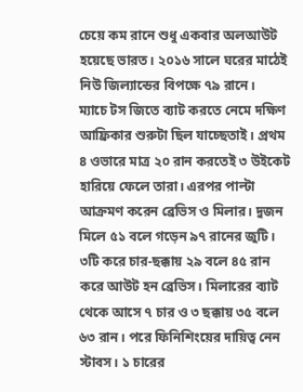চেয়ে কম রানে শুধু একবার অলআউট হয়েছে ভারত। ২০১৬ সালে ঘরের মাঠেই নিউ জিল্যান্ডের বিপক্ষে ৭৯ রানে।
ম্যাচে টস জিতে ব্যাট করতে নেমে দক্ষিণ আফ্রিকার শুরুটা ছিল যাচ্ছেতাই। প্রথম ৪ ওভারে মাত্র ২০ রান করতেই ৩ উইকেট হারিয়ে ফেলে তারা। এরপর পাল্টা আক্রমণ করেন ব্রেভিস ও মিলার। দুজন মিলে ৫১ বলে গড়েন ৯৭ রানের জুটি।
৩টি করে চার-ছক্কায় ২৯ বলে ৪৫ রান করে আউট হন ব্রেভিস। মিলারের ব্যাট থেকে আসে ৭ চার ও ৩ ছক্কায় ৩৫ বলে ৬৩ রান। পরে ফিনিশিংয়ের দায়িত্ব নেন স্টাবস। ১ চারের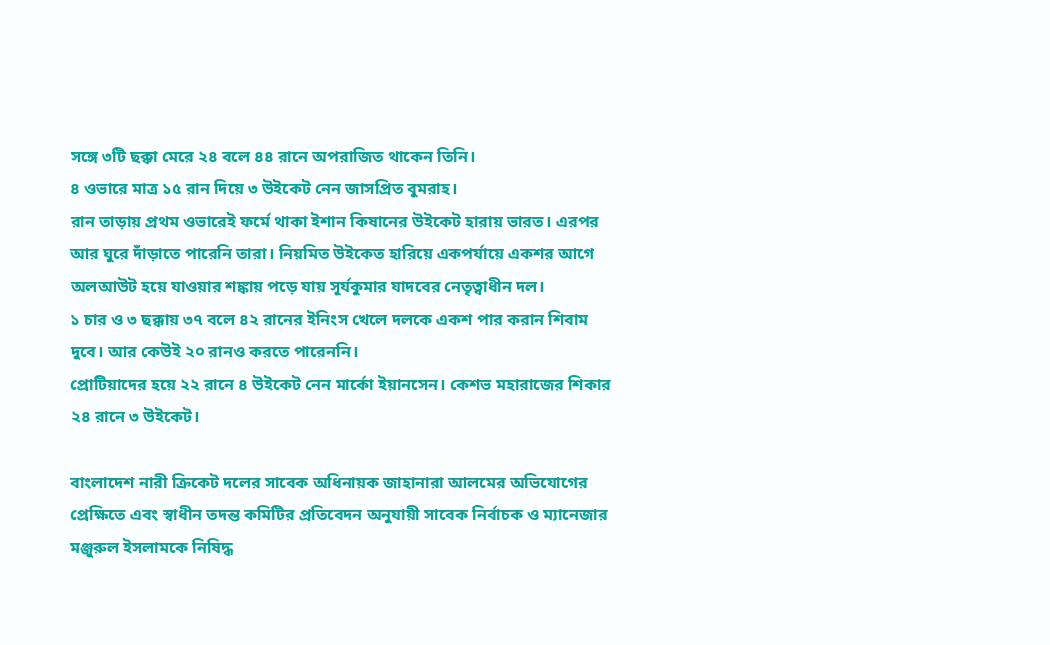সঙ্গে ৩টি ছক্কা মেরে ২৪ বলে ৪৪ রানে অপরাজিত থাকেন তিনি।
৪ ওভারে মাত্র ১৫ রান দিয়ে ৩ উইকেট নেন জাসপ্রিত বুমরাহ।
রান তাড়ায় প্রথম ওভারেই ফর্মে থাকা ইশান কিষানের উইকেট হারায় ভারত। এরপর আর ঘুরে দাঁড়াতে পারেনি তারা। নিয়মিত উইকেত হারিয়ে একপর্যায়ে একশর আগে অলআউট হয়ে যাওয়ার শঙ্কায় পড়ে যায় সূর্যকুমার যাদবের নেতৃত্বাধীন দল।
১ চার ও ৩ ছক্কায় ৩৭ বলে ৪২ রানের ইনিংস খেলে দলকে একশ পার করান শিবাম দুবে। আর কেউই ২০ রানও করতে পারেননি।
প্রোটিয়াদের হয়ে ২২ রানে ৪ উইকেট নেন মার্কো ইয়ানসেন। কেশভ মহারাজের শিকার ২৪ রানে ৩ উইকেট।

বাংলাদেশ নারী ক্রিকেট দলের সাবেক অধিনায়ক জাহানারা আলমের অভিযোগের প্রেক্ষিতে এবং স্বাধীন তদন্ত কমিটির প্রতিবেদন অনুযায়ী সাবেক নির্বাচক ও ম্যানেজার মঞ্জুরুল ইসলামকে নিষিদ্ধ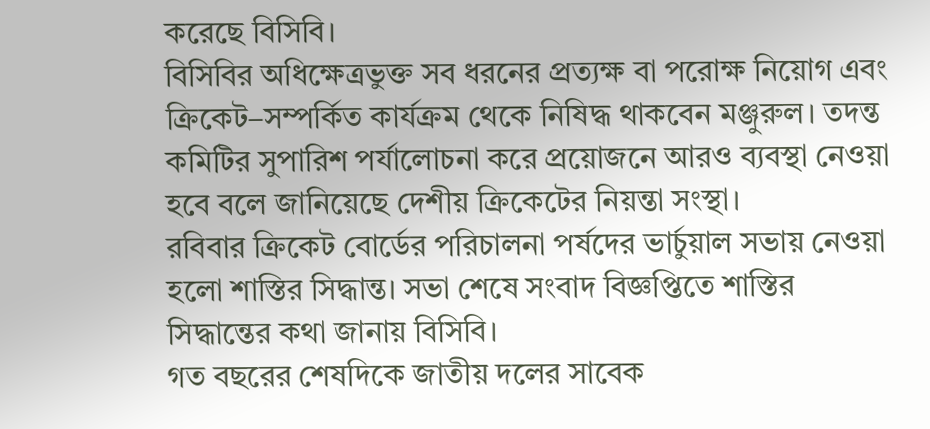করেছে বিসিবি।
বিসিবির অধিক্ষেত্রভুক্ত সব ধরনের প্রত্যক্ষ বা পরোক্ষ নিয়োগ এবং ক্রিকেট–সম্পর্কিত কার্যক্রম থেকে নিষিদ্ধ থাকবেন মঞ্জুরুল। তদন্ত কমিটির সুপারিশ পর্যালোচনা করে প্রয়োজনে আরও ব্যবস্থা নেওয়া হবে বলে জানিয়েছে দেশীয় ক্রিকেটের নিয়ন্তা সংস্থা।
রবিবার ক্রিকেট বোর্ডের পরিচালনা পর্ষদের ভার্চুয়াল সভায় নেওয়া হলো শাস্তির সিদ্ধান্ত। সভা শেষে সংবাদ বিজ্ঞপ্তিতে শাস্তির সিদ্ধান্তের কথা জানায় বিসিবি।
গত বছরের শেষদিকে জাতীয় দলের সাবেক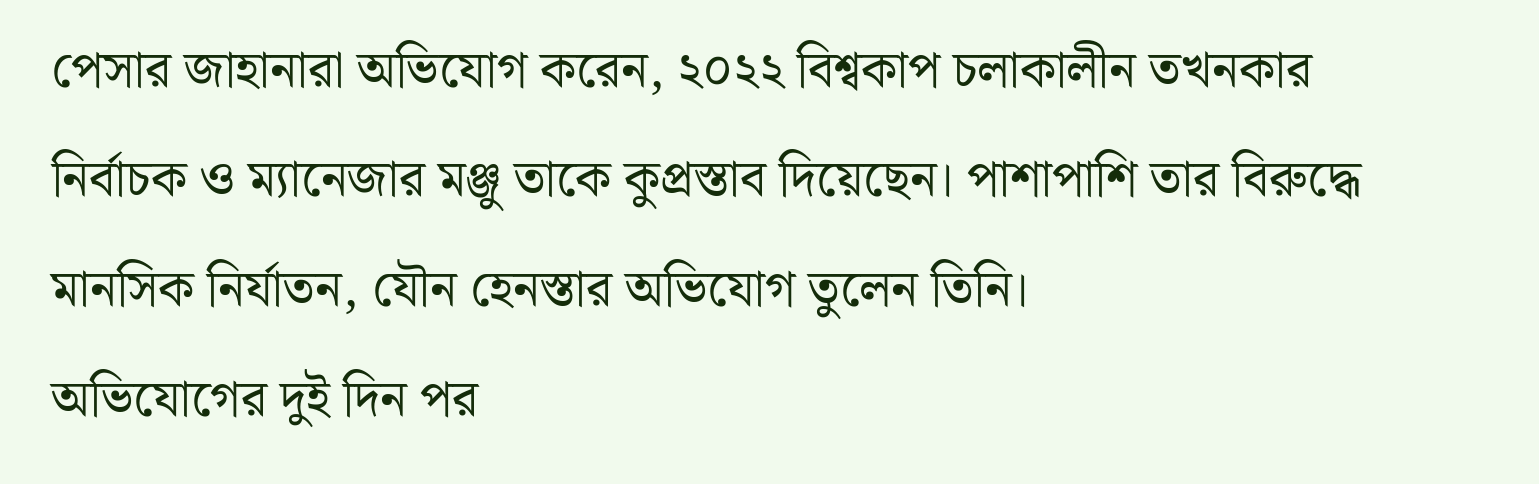পেসার জাহানারা অভিযোগ করেন, ২০২২ বিশ্বকাপ চলাকালীন তখনকার নির্বাচক ও ম্যানেজার মঞ্জু তাকে কুপ্রস্তাব দিয়েছেন। পাশাপাশি তার বিরুদ্ধে মানসিক নির্যাতন, যৌন হেনস্তার অভিযোগ তুলেন তিনি।
অভিযোগের দুই দিন পর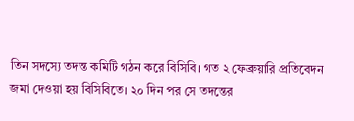তিন সদস্যে তদন্ত কমিটি গঠন করে বিসিবি। গত ২ ফেব্রুয়ারি প্রতিবেদন জমা দেওয়া হয় বিসিবিতে। ২০ দিন পর সে তদন্তের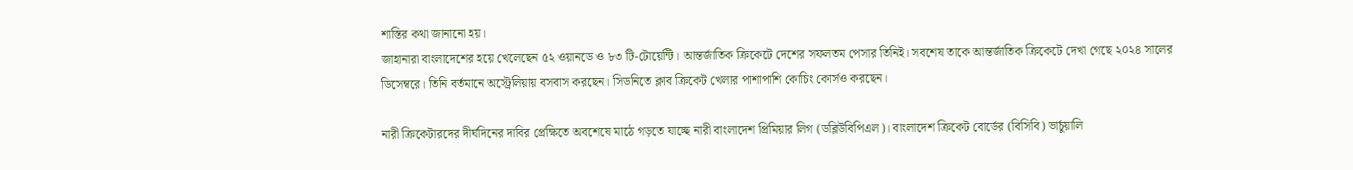শাস্তির কথা জানানো হয়।
জাহানারা বাংলাদেশের হয়ে খেলেছেন ৫২ ওয়ানডে ও ৮৩ টি-টোয়েন্টি। আন্তর্জাতিক ক্রিকেটে দেশের সফলতম পেসার তিনিই। সবশেষ তাকে আন্তর্জাতিক ক্রিকেটে দেখা গেছে ২০২৪ সালের ডিসেম্বরে। তিনি বর্তমানে অস্ট্রেলিয়ায় বসবাস করছেন। সিডনিতে ক্লাব ক্রিকেট খেলার পাশাপাশি কোচিং কোর্সও করছেন।

নারী ক্রিকেটারদের দীর্ঘদিনের দাবির প্রেক্ষিতে অবশেষে মাঠে গড়তে যাচ্ছে নারী বাংলাদেশ প্রিমিয়ার লিগ (ডব্লিউবিপিএল)। বাংলাদেশ ক্রিকেট বোর্ডের (বিসিবি) ভার্চুয়ালি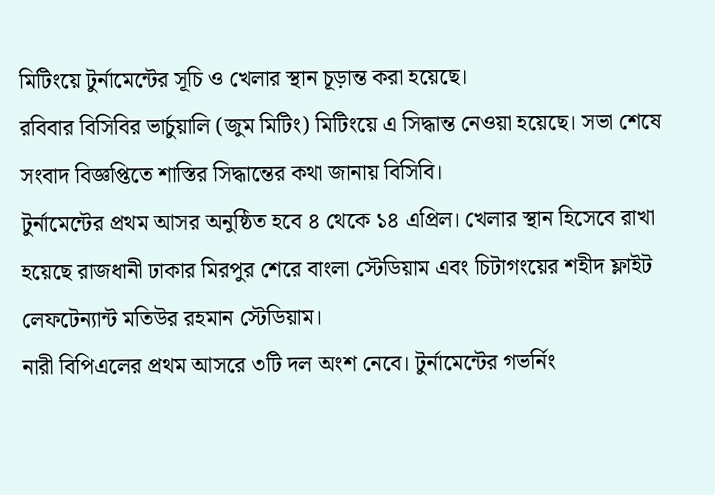মিটিংয়ে টুর্নামেন্টের সূচি ও খেলার স্থান চূড়ান্ত করা হয়েছে।
রবিবার বিসিবির ভার্চুয়ালি (জুম মিটিং) মিটিংয়ে এ সিদ্ধান্ত নেওয়া হয়েছে। সভা শেষে সংবাদ বিজ্ঞপ্তিতে শাস্তির সিদ্ধান্তের কথা জানায় বিসিবি।
টুর্নামেন্টের প্রথম আসর অনুষ্ঠিত হবে ৪ থেকে ১৪ এপ্রিল। খেলার স্থান হিসেবে রাখা হয়েছে রাজধানী ঢাকার মিরপুর শেরে বাংলা স্টেডিয়াম এবং চিটাগংয়ের শহীদ ফ্লাইট লেফটেন্যান্ট মতিউর রহমান স্টেডিয়াম।
নারী বিপিএলের প্রথম আসরে ৩টি দল অংশ নেবে। টুর্নামেন্টের গভর্নিং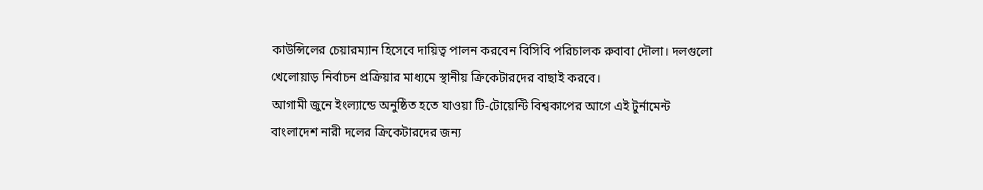কাউন্সিলের চেয়ারম্যান হিসেবে দায়িত্ব পালন করবেন বিসিবি পরিচালক রুবাবা দৌলা। দলগুলো খেলোয়াড় নির্বাচন প্রক্রিয়ার মাধ্যমে স্থানীয় ক্রিকেটারদের বাছাই করবে।
আগামী জুনে ইংল্যান্ডে অনুষ্ঠিত হতে যাওয়া টি-টোয়েন্টি বিশ্বকাপের আগে এই টুর্নামেন্ট বাংলাদেশ নারী দলের ক্রিকেটারদের জন্য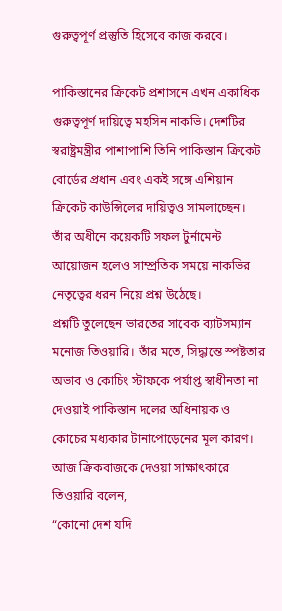গুরুত্বপূর্ণ প্রস্তুতি হিসেবে কাজ করবে।

পাকিস্তানের ক্রিকেট প্রশাসনে এখন একাধিক গুরুত্বপূর্ণ দায়িত্বে মহসিন নাকভি। দেশটির স্বরাষ্ট্রমন্ত্রীর পাশাপাশি তিনি পাকিস্তান ক্রিকেট বোর্ডের প্রধান এবং একই সঙ্গে এশিয়ান ক্রিকেট কাউন্সিলের দায়িত্বও সামলাচ্ছেন। তাঁর অধীনে কয়েকটি সফল টুর্নামেন্ট আয়োজন হলেও সাম্প্রতিক সময়ে নাকভির নেতৃত্বের ধরন নিয়ে প্রশ্ন উঠেছে।
প্রশ্নটি তুলেছেন ভারতের সাবেক ব্যাটসম্যান মনোজ তিওয়ারি। তাঁর মতে, সিদ্ধান্তে স্পষ্টতার অভাব ও কোচিং স্টাফকে পর্যাপ্ত স্বাধীনতা না দেওয়াই পাকিস্তান দলের অধিনায়ক ও কোচের মধ্যকার টানাপোড়েনের মূল কারণ।
আজ ক্রিকবাজকে দেওয়া সাক্ষাৎকারে তিওয়ারি বলেন,
“কোনো দেশ যদি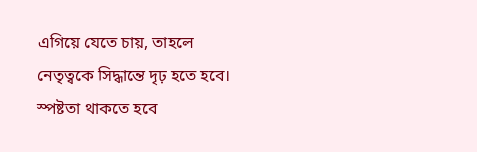এগিয়ে যেতে চায়, তাহলে নেতৃত্বকে সিদ্ধান্তে দৃঢ় হতে হবে। স্পষ্টতা থাকতে হবে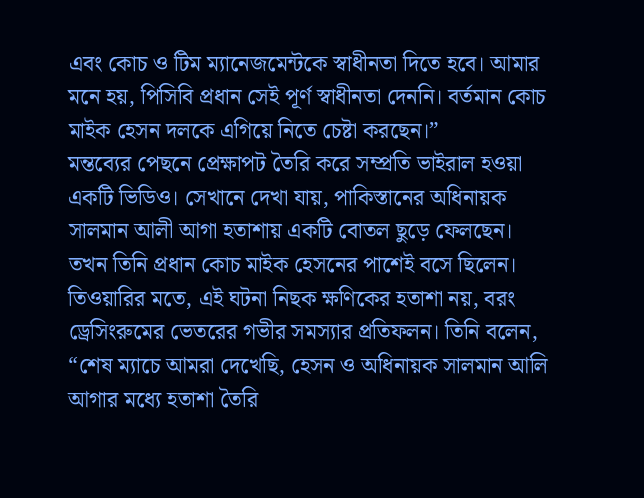এবং কোচ ও টিম ম্যানেজমেন্টকে স্বাধীনতা দিতে হবে। আমার মনে হয়, পিসিবি প্রধান সেই পূর্ণ স্বাধীনতা দেননি। বর্তমান কোচ মাইক হেসন দলকে এগিয়ে নিতে চেষ্টা করছেন।”
মন্তব্যের পেছনে প্রেক্ষাপট তৈরি করে সম্প্রতি ভাইরাল হওয়া একটি ভিডিও। সেখানে দেখা যায়, পাকিস্তানের অধিনায়ক সালমান আলী আগা হতাশায় একটি বোতল ছুড়ে ফেলছেন। তখন তিনি প্রধান কোচ মাইক হেসনের পাশেই বসে ছিলেন।
তিওয়ারির মতে, এই ঘটনা নিছক ক্ষণিকের হতাশা নয়, বরং ড্রেসিংরুমের ভেতরের গভীর সমস্যার প্রতিফলন। তিনি বলেন,
“শেষ ম্যাচে আমরা দেখেছি, হেসন ও অধিনায়ক সালমান আলি আগার মধ্যে হতাশা তৈরি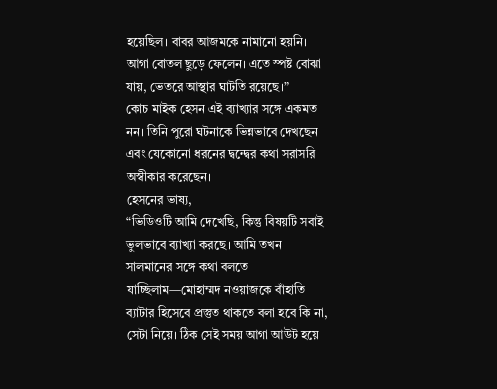হয়েছিল। বাবর আজমকে নামানো হয়নি। আগা বোতল ছুড়ে ফেলেন। এতে স্পষ্ট বোঝা যায়, ভেতরে আস্থার ঘাটতি রয়েছে।”
কোচ মাইক হেসন এই ব্যাখ্যার সঙ্গে একমত নন। তিনি পুরো ঘটনাকে ভিন্নভাবে দেখছেন এবং যেকোনো ধরনের দ্বন্দ্বের কথা সরাসরি অস্বীকার করেছেন।
হেসনের ভাষ্য,
“ভিডিওটি আমি দেখেছি, কিন্তু বিষয়টি সবাই ভুলভাবে ব্যাখ্যা করছে। আমি তখন সালমানের সঙ্গে কথা বলতে যাচ্ছিলাম—মোহাম্মদ নওয়াজকে বাঁহাতি ব্যাটার হিসেবে প্রস্তুত থাকতে বলা হবে কি না, সেটা নিয়ে। ঠিক সেই সময় আগা আউট হয়ে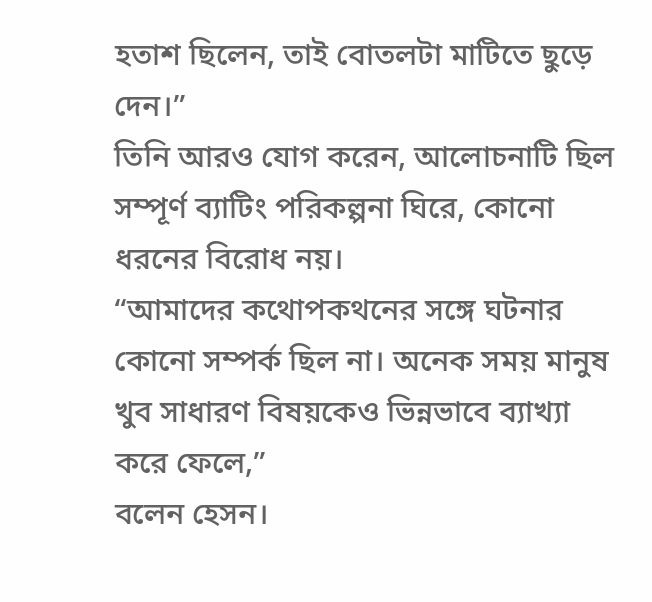হতাশ ছিলেন, তাই বোতলটা মাটিতে ছুড়ে দেন।”
তিনি আরও যোগ করেন, আলোচনাটি ছিল সম্পূর্ণ ব্যাটিং পরিকল্পনা ঘিরে, কোনো ধরনের বিরোধ নয়।
“আমাদের কথোপকথনের সঙ্গে ঘটনার কোনো সম্পর্ক ছিল না। অনেক সময় মানুষ খুব সাধারণ বিষয়কেও ভিন্নভাবে ব্যাখ্যা করে ফেলে,”
বলেন হেসন।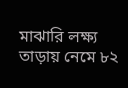মাঝারি লক্ষ্য তাড়ায় নেমে ৮২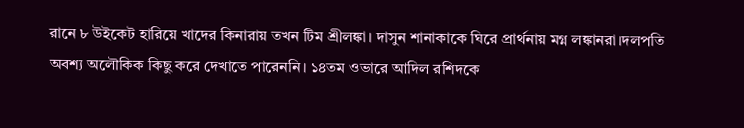রানে ৮ উইকেট হারিয়ে খাদের কিনারায় তখন টিম শ্রীলঙ্কা। দাসুন শানাকাকে ঘিরে প্রার্থনায় মগ্ন লঙ্কানরা।দলপতি অবশ্য অলৌকিক কিছু করে দেখাতে পারেননি। ১৪তম ওভারে আদিল রশিদকে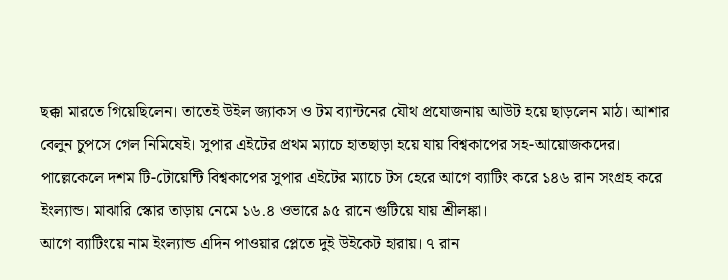ছক্কা মারতে গিয়েছিলেন। তাতেই উইল জ্যাকস ও টম ব্যান্টনের যৌথ প্রযোজনায় আউট হয়ে ছাড়লেন মাঠ। আশার বেলুন চুপসে গেল নিমিষেই। সুপার এইটের প্রথম ম্যাচে হাতছাড়া হয়ে যায় বিশ্বকাপের সহ-আয়োজকদের।
পাল্লেকেলে দশম টি-টোয়েন্টি বিশ্বকাপের সুপার এইটের ম্যাচে টস হেরে আগে ব্যাটিং করে ১৪৬ রান সংগ্রহ করে ইংল্যান্ড। মাঝারি স্কোর তাড়ায় নেমে ১৬.৪ ওভারে ৯৫ রানে গুটিয়ে যায় শ্রীলঙ্কা।
আগে ব্যাটিংয়ে নাম ইংল্যান্ড এদিন পাওয়ার প্লেতে দুই উইকেট হারায়। ৭ রান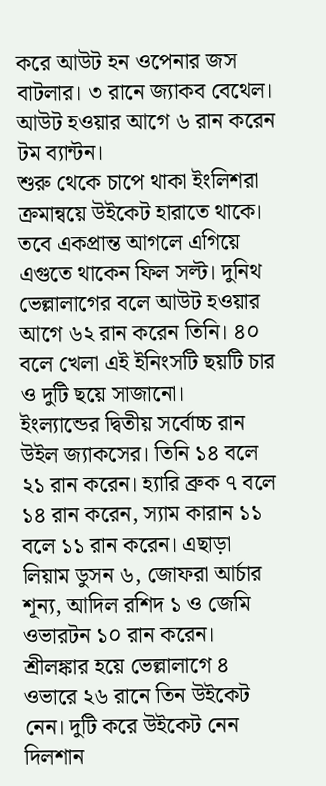করে আউট হন ওপেনার জস বাটলার। ৩ রানে জ্যাকব বেথেল। আউট হওয়ার আগে ৬ রান করেন টম ব্যান্টন।
শুরু থেকে চাপে থাকা ইংলিশরা ক্রমান্বয়ে উইকেট হারাতে থাকে। তবে একপ্রান্ত আগলে এগিয়ে এগুতে থাকেন ফিল সল্ট। দুনিথ ভেল্লালাগের বলে আউট হওয়ার আগে ৬২ রান করেন তিনি। ৪০ বলে খেলা এই ইনিংসটি ছয়টি চার ও দুটি ছয়ে সাজানো।
ইংল্যান্ডের দ্বিতীয় সর্বোচ্চ রান উইল জ্যাকসের। তিনি ১৪ বলে ২১ রান করেন। হ্যারি ব্রুক ৭ বলে ১৪ রান করেন, স্যাম কারান ১১ বলে ১১ রান করেন। এছাড়া লিয়াম ডুসন ৬, জোফরা আর্চার শূন্য, আদিল রশিদ ১ ও জেমি ওভারটন ১০ রান করেন।
শ্রীলঙ্কার হয়ে ভেল্লালাগে ৪ ওভারে ২৬ রানে তিন উইকেট নেন। দুটি করে উইকেট নেন দিলশান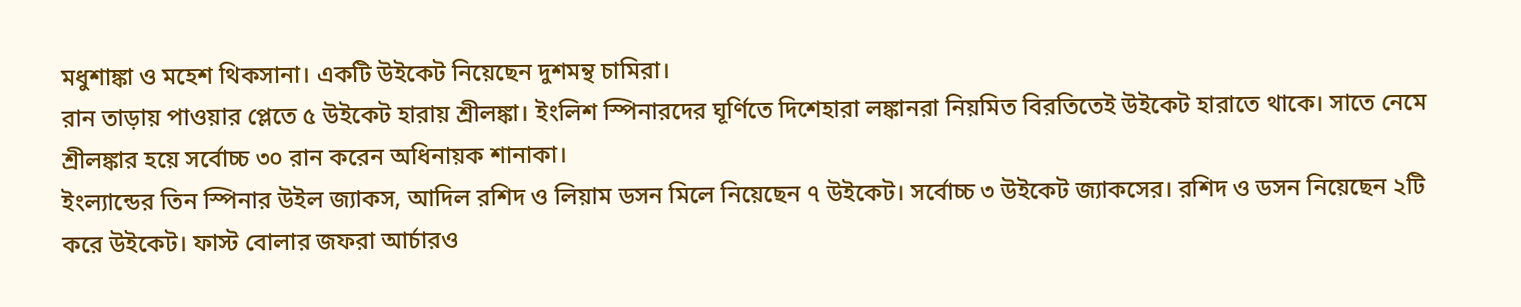মধুশাঙ্কা ও মহেশ থিকসানা। একটি উইকেট নিয়েছেন দুশমন্থ চামিরা।
রান তাড়ায় পাওয়ার প্লেতে ৫ উইকেট হারায় শ্রীলঙ্কা। ইংলিশ স্পিনারদের ঘূর্ণিতে দিশেহারা লঙ্কানরা নিয়মিত বিরতিতেই উইকেট হারাতে থাকে। সাতে নেমে শ্রীলঙ্কার হয়ে সর্বোচ্চ ৩০ রান করেন অধিনায়ক শানাকা।
ইংল্যান্ডের তিন স্পিনার উইল জ্যাকস, আদিল রশিদ ও লিয়াম ডসন মিলে নিয়েছেন ৭ উইকেট। সর্বোচ্চ ৩ উইকেট জ্যাকসের। রশিদ ও ডসন নিয়েছেন ২টি করে উইকেট। ফাস্ট বোলার জফরা আর্চারও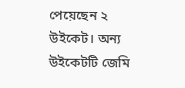পেয়েছেন ২ উইকেট। অন্য উইকেটটি জেমি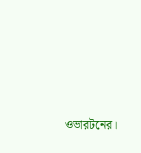ওভারটনের।